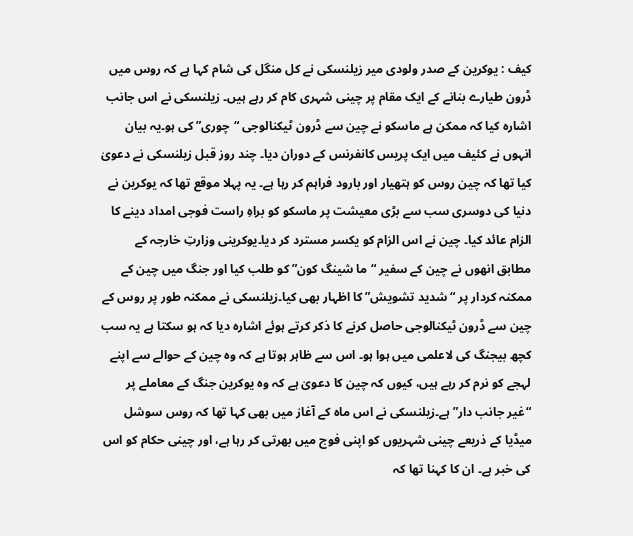کیف : یوکرین کے صدر ولودی میر زیلنسکی نے کل منگل کی شام کہا ہے کہ روس میں ڈرون طیارے بنانے کے ایک مقام پر چینی شہری کام کر رہے ہیں۔ زیلنسکی نے اس جانب اشارہ کیا کہ ممکن ہے ماسکو نے چین سے ڈرون ٹیکنالوجی “چوری” کی ہو۔یہ بیان انہوں نے کئیف میں ایک پریس کانفرنس کے دوران دیا۔ چند روز قبل زیلنسکی نے دعویٰ کیا تھا کہ چین روس کو ہتھیار اور بارود فراہم کر رہا ہے۔ یہ پہلا موقع تھا کہ یوکرین نے دنیا کی دوسری سب سے بڑی معیشت پر ماسکو کو براہِ راست فوجی امداد دینے کا الزام عائد کیا۔ چین نے اس الزام کو یکسر مسترد کر دیا۔یوکرینی وزارتِ خارجہ کے مطابق انھوں نے چین کے سفیر “ما شینگ کون” کو طلب کیا اور جنگ میں چین کے ممکنہ کردار پر “شدید تشویش” کا اظہار بھی کیا۔زیلنسکی نے ممکنہ طور پر روس کے چین سے ڈرون ٹیکنالوجی حاصل کرنے کا ذکر کرتے ہوئے اشارہ دیا کہ ہو سکتا ہے یہ سب کچھ بیجنگ کی لاعلمی میں ہوا ہو۔ اس سے ظاہر ہوتا ہے کہ وہ چین کے حوالے سے اپنے لہجے کو نرم کر رہے ہیں، کیوں کہ چین کا دعویٰ ہے کہ وہ یوکرین جنگ کے معاملے پر “غیر جانب دار” ہے۔زیلنسکی نے اس ماہ کے آغاز میں بھی کہا تھا کہ روس سوشل میڈیا کے ذریعے چینی شہریوں کو اپنی فوج میں بھرتی کر رہا ہے، اور چینی حکام کو اس کی خبر ہے۔ ان کا کہنا تھا کہ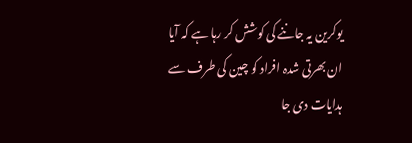یوکرین یہ جاننے کی کوشش کر رہا ہے کہ آیا ان بھرتی شدہ افراد کو چین کی طرف سے ہدایات دی جا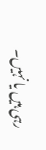رہی ہیں یا نہیں۔